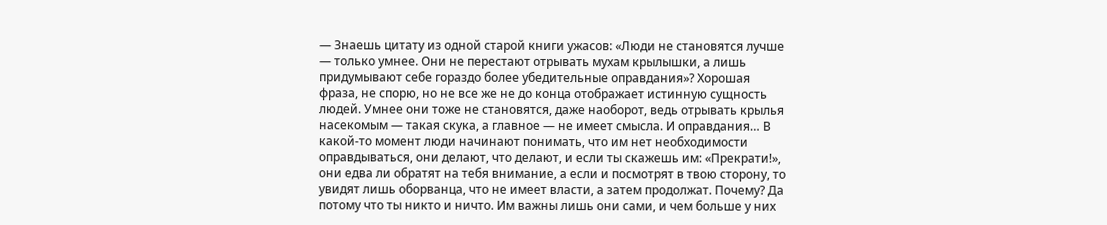— Знаешь цитату из одной старой книги ужасов: «Люди не становятся лучше — только умнее. Они не перестают отрывать мухам крылышки, а лишь придумывают себе гораздо более убедительные оправдания»? Хорошая фраза, не спорю, но не все же не до конца отображает истинную сущность людей. Умнее они тоже не становятся, даже наоборот, ведь отрывать крылья насекомым — такая скука, а главное — не имеет смысла. И оправдания… В какой-то момент люди начинают понимать, что им нет необходимости оправдываться, они делают, что делают, и если ты скажешь им: «Прекрати!», они едва ли обратят на тебя внимание, а если и посмотрят в твою сторону, то увидят лишь оборванца, что не имеет власти, а затем продолжат. Почему? Да потому что ты никто и ничто. Им важны лишь они сами, и чем больше у них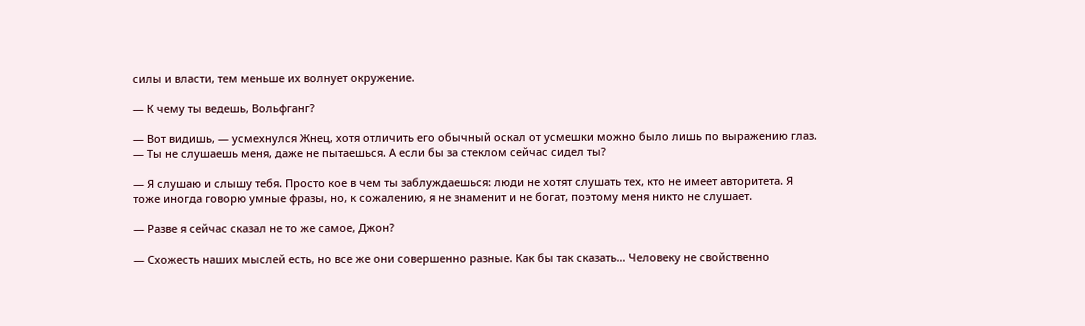силы и власти, тем меньше их волнует окружение.

— К чему ты ведешь, Вольфганг?

— Вот видишь, — усмехнулся Жнец, хотя отличить его обычный оскал от усмешки можно было лишь по выражению глаз. — Ты не слушаешь меня, даже не пытаешься. А если бы за стеклом сейчас сидел ты?

— Я слушаю и слышу тебя. Просто кое в чем ты заблуждаешься: люди не хотят слушать тех, кто не имеет авторитета. Я тоже иногда говорю умные фразы, но, к сожалению, я не знаменит и не богат, поэтому меня никто не слушает.

— Разве я сейчас сказал не то же самое, Джон?

— Схожесть наших мыслей есть, но все же они совершенно разные. Как бы так сказать… Человеку не свойственно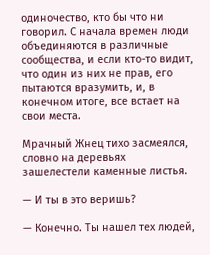одиночество, кто бы что ни говорил. С начала времен люди объединяются в различные сообщества, и если кто-то видит, что один из них не прав, его пытаются вразумить, и, в конечном итоге, все встает на свои места.

Мрачный Жнец тихо засмеялся, словно на деревьях зашелестели каменные листья.

— И ты в это веришь?

— Конечно. Ты нашел тех людей,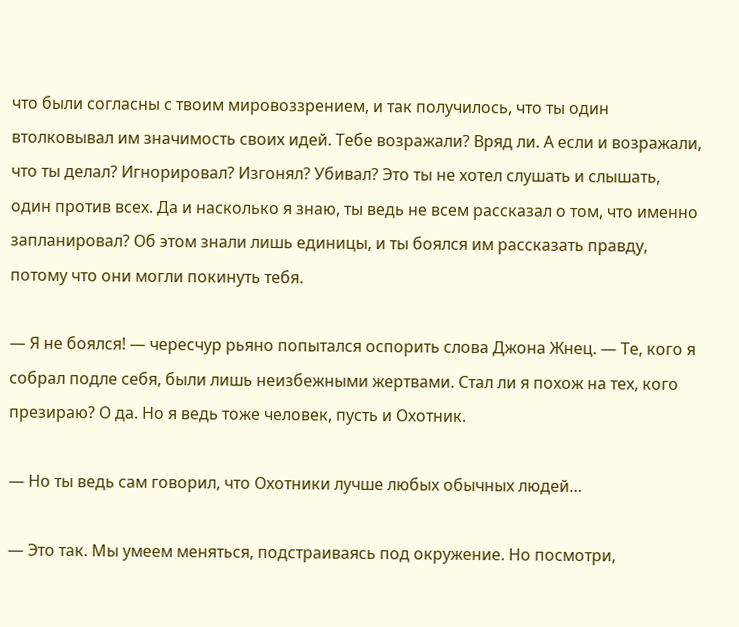что были согласны с твоим мировоззрением, и так получилось, что ты один втолковывал им значимость своих идей. Тебе возражали? Вряд ли. А если и возражали, что ты делал? Игнорировал? Изгонял? Убивал? Это ты не хотел слушать и слышать, один против всех. Да и насколько я знаю, ты ведь не всем рассказал о том, что именно запланировал? Об этом знали лишь единицы, и ты боялся им рассказать правду, потому что они могли покинуть тебя.

— Я не боялся! — чересчур рьяно попытался оспорить слова Джона Жнец. — Те, кого я собрал подле себя, были лишь неизбежными жертвами. Стал ли я похож на тех, кого презираю? О да. Но я ведь тоже человек, пусть и Охотник.

— Но ты ведь сам говорил, что Охотники лучше любых обычных людей…

— Это так. Мы умеем меняться, подстраиваясь под окружение. Но посмотри,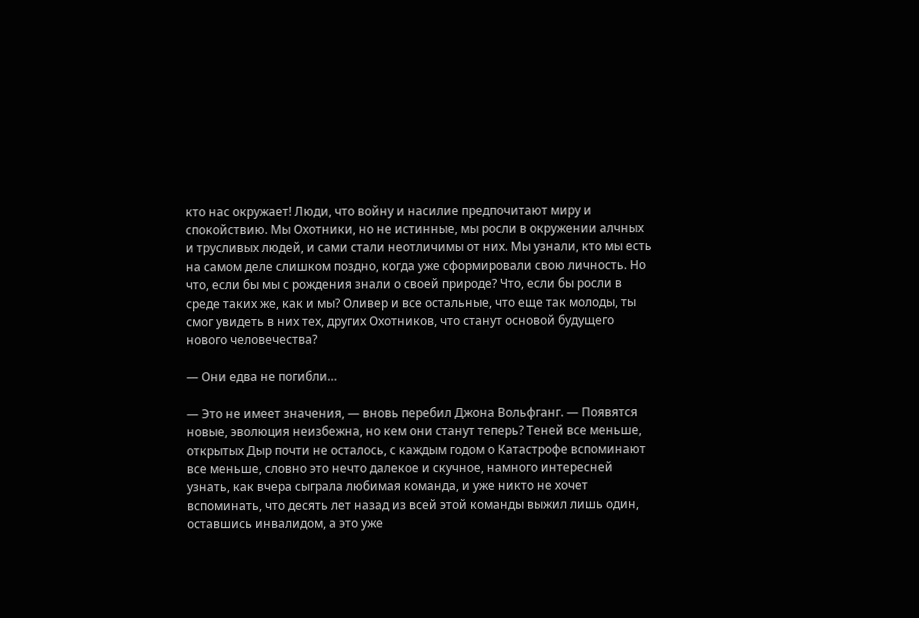кто нас окружает! Люди, что войну и насилие предпочитают миру и спокойствию. Мы Охотники, но не истинные, мы росли в окружении алчных и трусливых людей, и сами стали неотличимы от них. Мы узнали, кто мы есть на самом деле слишком поздно, когда уже сформировали свою личность. Но что, если бы мы с рождения знали о своей природе? Что, если бы росли в среде таких же, как и мы? Оливер и все остальные, что еще так молоды, ты смог увидеть в них тех, других Охотников, что станут основой будущего нового человечества?

— Они едва не погибли…

— Это не имеет значения, — вновь перебил Джона Вольфганг. — Появятся новые, эволюция неизбежна, но кем они станут теперь? Теней все меньше, открытых Дыр почти не осталось, с каждым годом о Катастрофе вспоминают все меньше, словно это нечто далекое и скучное, намного интересней узнать, как вчера сыграла любимая команда, и уже никто не хочет вспоминать, что десять лет назад из всей этой команды выжил лишь один, оставшись инвалидом, а это уже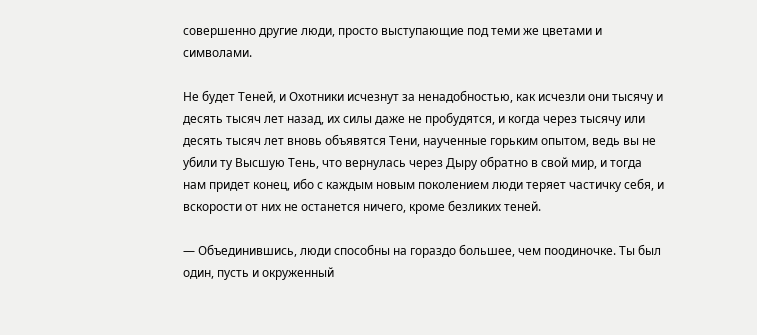совершенно другие люди, просто выступающие под теми же цветами и символами.

Не будет Теней, и Охотники исчезнут за ненадобностью, как исчезли они тысячу и десять тысяч лет назад, их силы даже не пробудятся, и когда через тысячу или десять тысяч лет вновь объявятся Тени, наученные горьким опытом, ведь вы не убили ту Высшую Тень, что вернулась через Дыру обратно в свой мир, и тогда нам придет конец, ибо с каждым новым поколением люди теряет частичку себя, и вскорости от них не останется ничего, кроме безликих теней.

— Объединившись, люди способны на гораздо большее, чем поодиночке. Ты был один, пусть и окруженный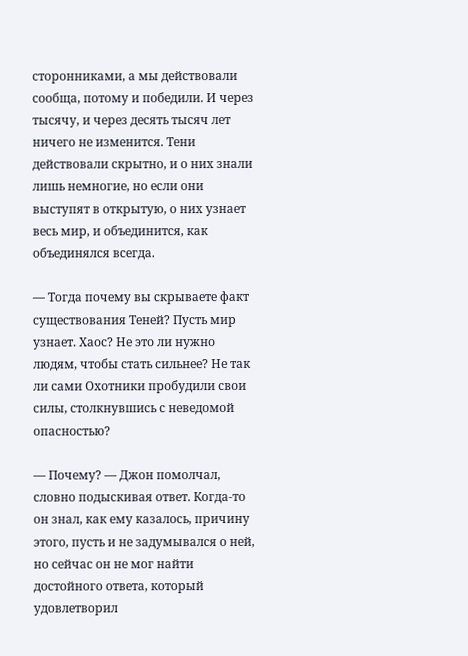сторонниками, а мы действовали сообща, потому и победили. И через тысячу, и через десять тысяч лет ничего не изменится. Тени действовали скрытно, и о них знали лишь немногие, но если они выступят в открытую, о них узнает весь мир, и объединится, как объединялся всегда.

— Тогда почему вы скрываете факт существования Теней? Пусть мир узнает. Хаос? Не это ли нужно людям, чтобы стать сильнее? Не так ли сами Охотники пробудили свои силы, столкнувшись с неведомой опасностью?

— Почему? — Джон помолчал, словно подыскивая ответ. Когда-то он знал, как ему казалось, причину этого, пусть и не задумывался о ней, но сейчас он не мог найти достойного ответа, который удовлетворил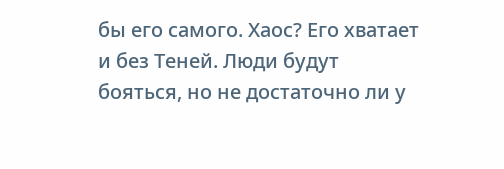бы его самого. Хаос? Его хватает и без Теней. Люди будут бояться, но не достаточно ли у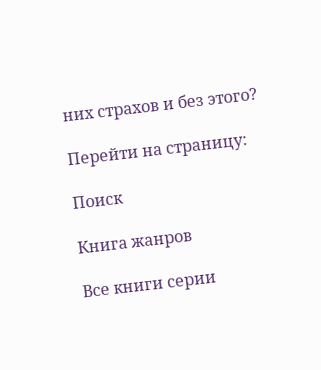них страхов и без этого?

Перейти на страницу:

Поиск

Книга жанров

Все книги серии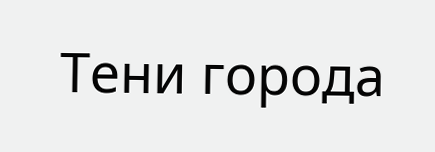Тени города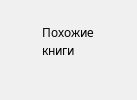Похожие книги